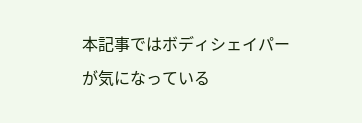本記事ではボディシェイパーが気になっている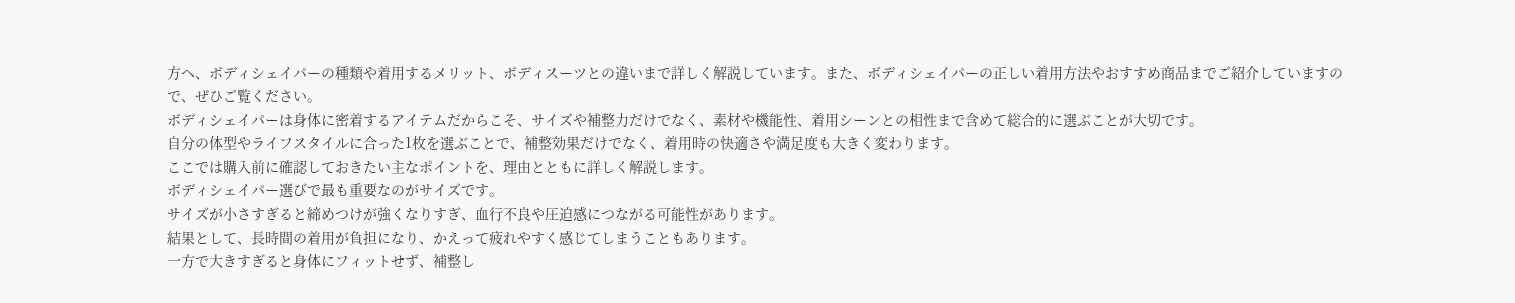方へ、ボディシェイパーの種類や着用するメリット、ボディスーツとの違いまで詳しく解説しています。また、ボディシェイパーの正しい着用方法やおすすめ商品までご紹介していますので、ぜひご覧ください。
ボディシェイパーは身体に密着するアイテムだからこそ、サイズや補整力だけでなく、素材や機能性、着用シーンとの相性まで含めて総合的に選ぶことが大切です。
自分の体型やライフスタイルに合った1枚を選ぶことで、補整効果だけでなく、着用時の快適さや満足度も大きく変わります。
ここでは購入前に確認しておきたい主なポイントを、理由とともに詳しく解説します。
ボディシェイパー選びで最も重要なのがサイズです。
サイズが小さすぎると締めつけが強くなりすぎ、血行不良や圧迫感につながる可能性があります。
結果として、長時間の着用が負担になり、かえって疲れやすく感じてしまうこともあります。
一方で大きすぎると身体にフィットせず、補整し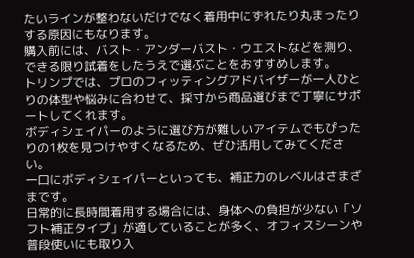たいラインが整わないだけでなく着用中にずれたり丸まったりする原因にもなります。
購入前には、バスト・アンダーバスト・ウエストなどを測り、できる限り試着をしたうえで選ぶことをおすすめします。
トリンプでは、プロのフィッティングアドバイザーが一人ひとりの体型や悩みに合わせて、採寸から商品選びまで丁寧にサポートしてくれます。
ボディシェイパーのように選び方が難しいアイテムでもぴったりの1枚を見つけやすくなるため、ぜひ活用してみてください。
一口にボディシェイパーといっても、補正力のレベルはさまざまです。
日常的に長時間着用する場合には、身体への負担が少ない「ソフト補正タイプ」が適していることが多く、オフィスシーンや普段使いにも取り入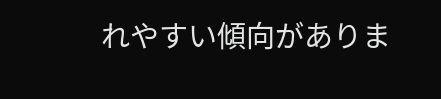れやすい傾向がありま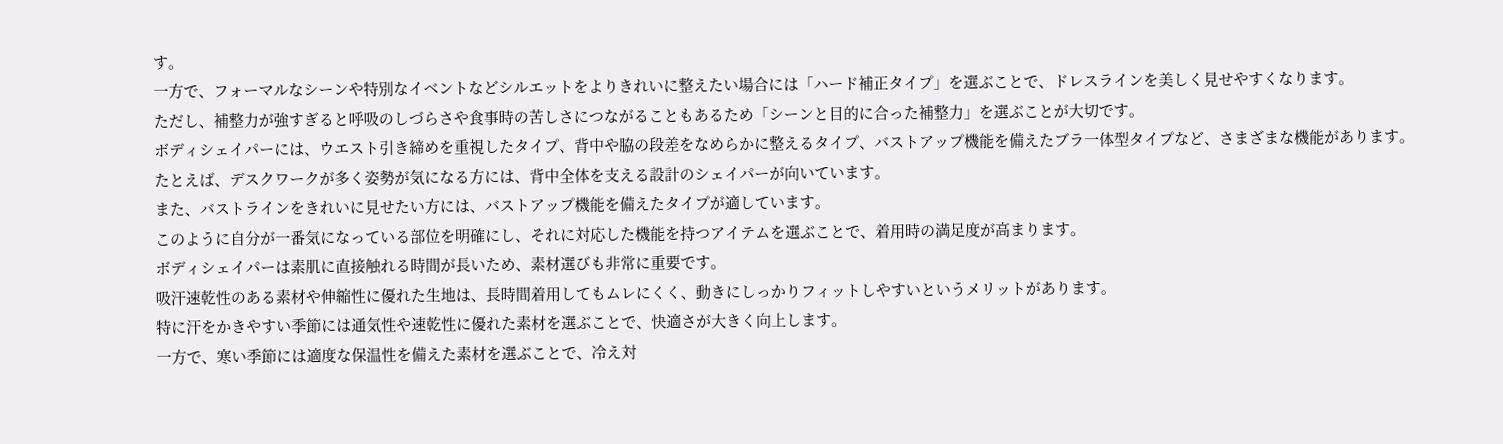す。
一方で、フォーマルなシーンや特別なイベントなどシルエットをよりきれいに整えたい場合には「ハード補正タイプ」を選ぶことで、ドレスラインを美しく見せやすくなります。
ただし、補整力が強すぎると呼吸のしづらさや食事時の苦しさにつながることもあるため「シーンと目的に合った補整力」を選ぶことが大切です。
ボディシェイパーには、ウエスト引き締めを重視したタイプ、背中や脇の段差をなめらかに整えるタイプ、バストアップ機能を備えたブラ一体型タイプなど、さまざまな機能があります。
たとえば、デスクワークが多く姿勢が気になる方には、背中全体を支える設計のシェイパーが向いています。
また、バストラインをきれいに見せたい方には、バストアップ機能を備えたタイプが適しています。
このように自分が一番気になっている部位を明確にし、それに対応した機能を持つアイテムを選ぶことで、着用時の満足度が高まります。
ボディシェイパーは素肌に直接触れる時間が長いため、素材選びも非常に重要です。
吸汗速乾性のある素材や伸縮性に優れた生地は、長時間着用してもムレにくく、動きにしっかりフィットしやすいというメリットがあります。
特に汗をかきやすい季節には通気性や速乾性に優れた素材を選ぶことで、快適さが大きく向上します。
一方で、寒い季節には適度な保温性を備えた素材を選ぶことで、冷え対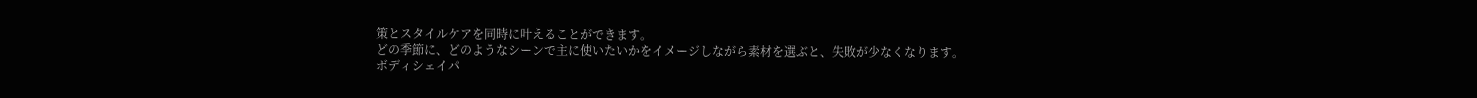策とスタイルケアを同時に叶えることができます。
どの季節に、どのようなシーンで主に使いたいかをイメージしながら素材を選ぶと、失敗が少なくなります。
ボディシェイパ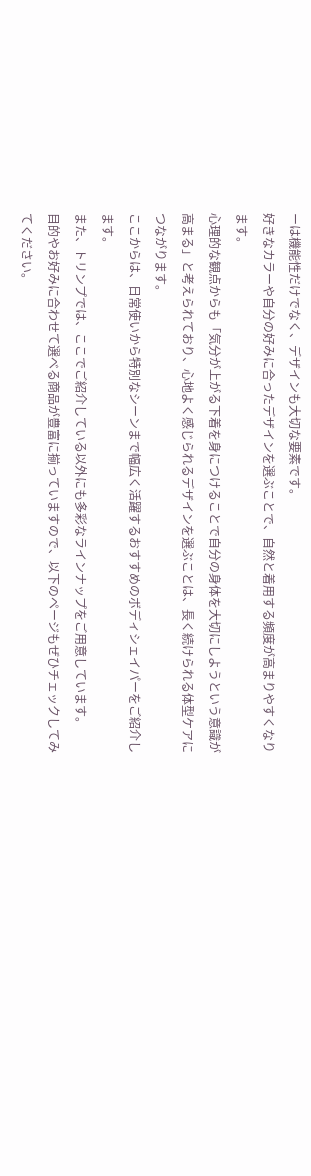ーは機能性だけでなく、デザインも大切な要素です。
好きなカラーや自分の好みに合ったデザインを選ぶことで、自然と着用する頻度が高まりやすくなります。
心理的な観点からも「気分が上がる下着を身につけることで自分の身体を大切にしようという意識が高まる」と考えられており、心地よく感じられるデザインを選ぶことは、長く続けられる体型ケアにつながります。
ここからは、日常使いから特別なシーンまで幅広く活躍するおすすめのボディシェイパーをご紹介します。
また、トリンプでは、ここでご紹介している以外にも多彩なラインナップをご用意しています。
目的やお好みに合わせて選べる商品が豊富に揃っていますので、以下のページもぜひチェックしてみてください。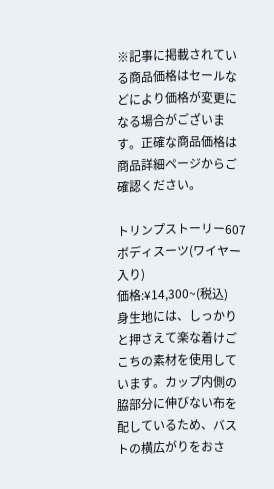※記事に掲載されている商品価格はセールなどにより価格が変更になる場合がございます。正確な商品価格は商品詳細ページからご確認ください。

トリンプストーリー607 ボディスーツ(ワイヤー入り)
価格:¥14,300~(税込)
身生地には、しっかりと押さえて楽な着けごこちの素材を使用しています。カップ内側の脇部分に伸びない布を配しているため、バストの横広がりをおさ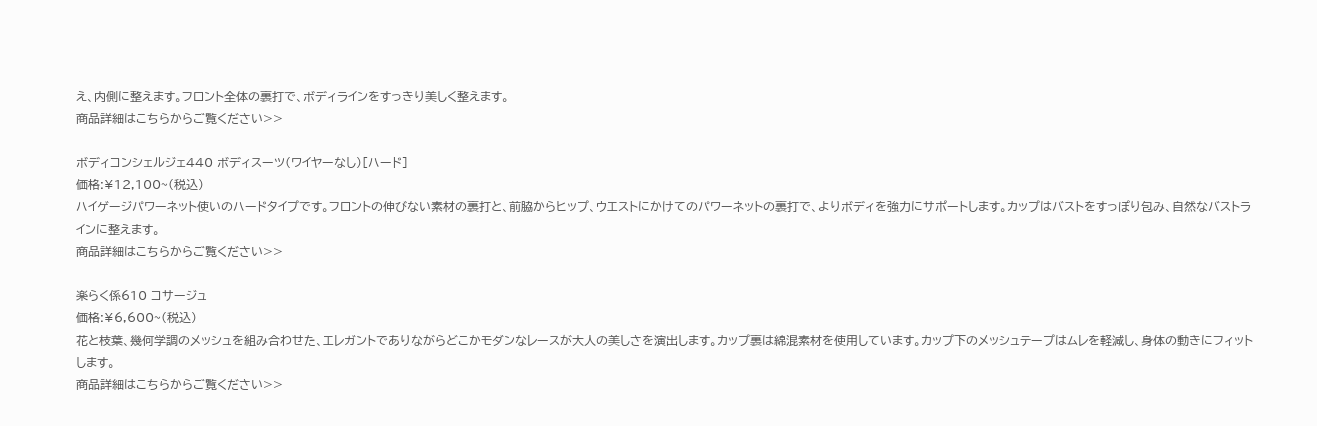え、内側に整えます。フロント全体の裏打で、ボディラインをすっきり美しく整えます。
商品詳細はこちらからご覧ください>>

ボディコンシェルジェ440 ボディスーツ(ワイヤーなし)[ハード]
価格:¥12,100~(税込)
ハイゲージパワーネット使いのハードタイプです。フロントの伸びない素材の裏打と、前脇からヒップ、ウエストにかけてのパワーネットの裏打で、よりボディを強力にサポートします。カップはバストをすっぽり包み、自然なバストラインに整えます。
商品詳細はこちらからご覧ください>>

楽らく係610 コサージュ
価格:¥6,600~(税込)
花と枝葉、幾何学調のメッシュを組み合わせた、エレガントでありながらどこかモダンなレースが大人の美しさを演出します。カップ裏は綿混素材を使用しています。カップ下のメッシュテープはムレを軽減し、身体の動きにフィットします。
商品詳細はこちらからご覧ください>>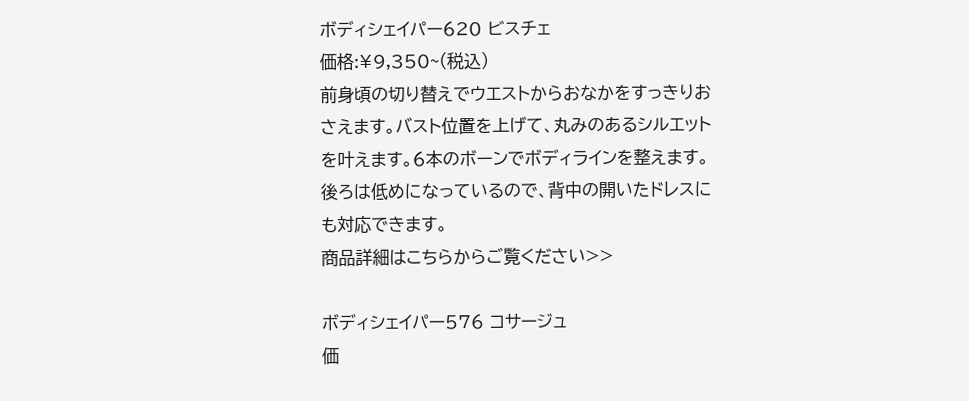ボディシェイパー620 ビスチェ
価格:¥9,350~(税込)
前身頃の切り替えでウエストからおなかをすっきりおさえます。バスト位置を上げて、丸みのあるシルエットを叶えます。6本のボーンでボディラインを整えます。後ろは低めになっているので、背中の開いたドレスにも対応できます。
商品詳細はこちらからご覧ください>>

ボディシェイパー576 コサージュ
価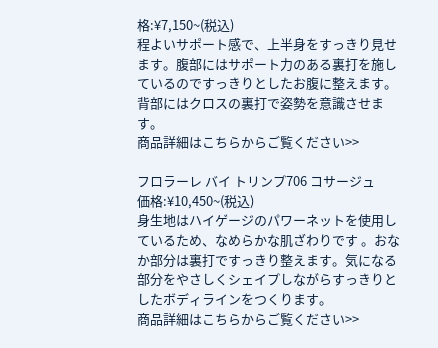格:¥7,150~(税込)
程よいサポート感で、上半身をすっきり見せます。腹部にはサポート力のある裏打を施しているのですっきりとしたお腹に整えます。背部にはクロスの裏打で姿勢を意識させます。
商品詳細はこちらからご覧ください>>

フロラーレ バイ トリンプ706 コサージュ
価格:¥10,450~(税込)
身生地はハイゲージのパワーネットを使用しているため、なめらかな肌ざわりです 。おなか部分は裏打ですっきり整えます。気になる部分をやさしくシェイプしながらすっきりとしたボディラインをつくります。
商品詳細はこちらからご覧ください>>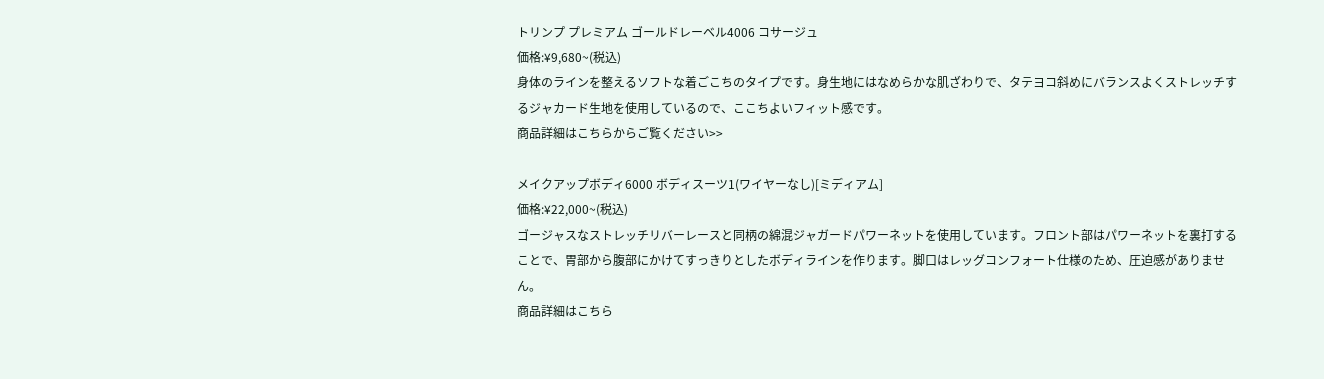トリンプ プレミアム ゴールドレーベル4006 コサージュ
価格:¥9,680~(税込)
身体のラインを整えるソフトな着ごこちのタイプです。身生地にはなめらかな肌ざわりで、タテヨコ斜めにバランスよくストレッチするジャカード生地を使用しているので、ここちよいフィット感です。
商品詳細はこちらからご覧ください>>

メイクアップボディ6000 ボディスーツ1(ワイヤーなし)[ミディアム]
価格:¥22,000~(税込)
ゴージャスなストレッチリバーレースと同柄の綿混ジャガードパワーネットを使用しています。フロント部はパワーネットを裏打することで、胃部から腹部にかけてすっきりとしたボディラインを作ります。脚口はレッグコンフォート仕様のため、圧迫感がありません。
商品詳細はこちら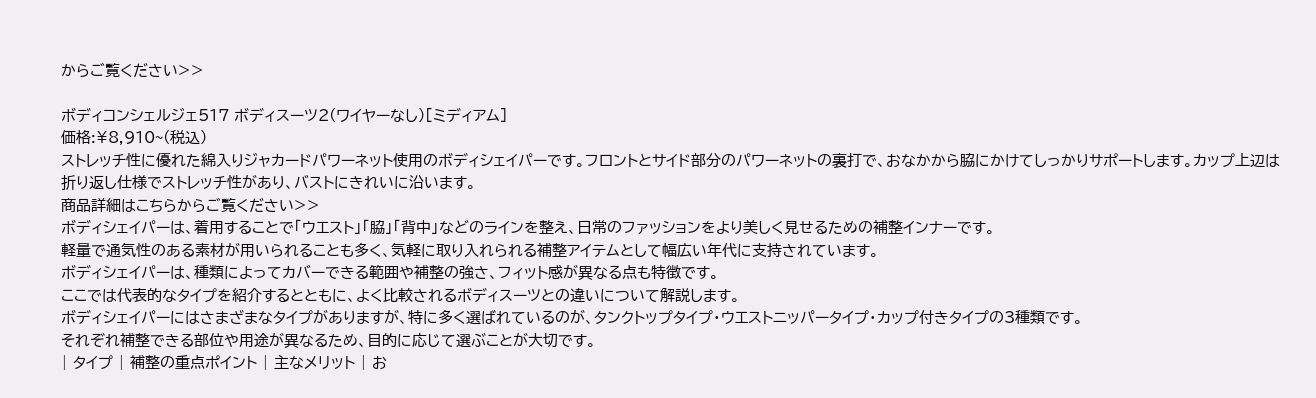からご覧ください>>

ボディコンシェルジェ517 ボディスーツ2(ワイヤーなし)[ミディアム]
価格:¥8,910~(税込)
ストレッチ性に優れた綿入りジャカードパワーネット使用のボディシェイパーです。フロントとサイド部分のパワーネットの裏打で、おなかから脇にかけてしっかりサポートします。カップ上辺は折り返し仕様でストレッチ性があり、バストにきれいに沿います。
商品詳細はこちらからご覧ください>>
ボディシェイパーは、着用することで「ウエスト」「脇」「背中」などのラインを整え、日常のファッションをより美しく見せるための補整インナーです。
軽量で通気性のある素材が用いられることも多く、気軽に取り入れられる補整アイテムとして幅広い年代に支持されています。
ボディシェイパーは、種類によってカバーできる範囲や補整の強さ、フィット感が異なる点も特徴です。
ここでは代表的なタイプを紹介するとともに、よく比較されるボディスーツとの違いについて解説します。
ボディシェイパーにはさまざまなタイプがありますが、特に多く選ばれているのが、タンクトップタイプ・ウエストニッパータイプ・カップ付きタイプの3種類です。
それぞれ補整できる部位や用途が異なるため、目的に応じて選ぶことが大切です。
| タイプ | 補整の重点ポイント | 主なメリット | お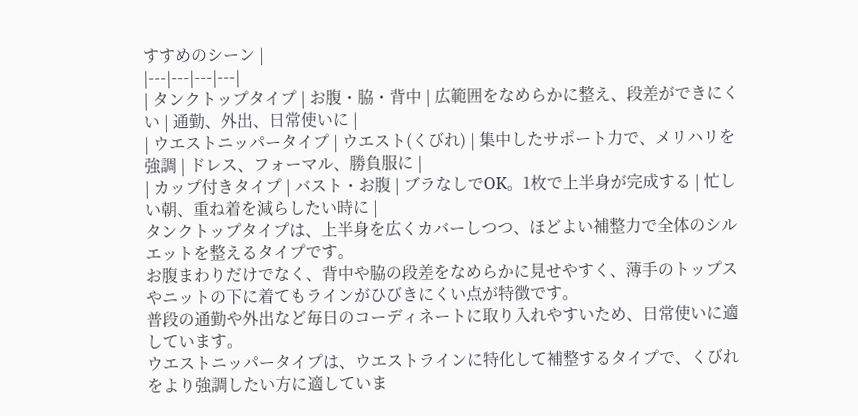すすめのシーン |
|---|---|---|---|
| タンクトップタイプ | お腹・脇・背中 | 広範囲をなめらかに整え、段差ができにくい | 通勤、外出、日常使いに |
| ウエストニッパータイプ | ウエスト(くびれ) | 集中したサポート力で、メリハリを強調 | ドレス、フォーマル、勝負服に |
| カップ付きタイプ | バスト・お腹 | ブラなしでOK。1枚で上半身が完成する | 忙しい朝、重ね着を減らしたい時に |
タンクトップタイプは、上半身を広くカバーしつつ、ほどよい補整力で全体のシルエットを整えるタイプです。
お腹まわりだけでなく、背中や脇の段差をなめらかに見せやすく、薄手のトップスやニットの下に着てもラインがひびきにくい点が特徴です。
普段の通勤や外出など毎日のコーディネートに取り入れやすいため、日常使いに適しています。
ウエストニッパータイプは、ウエストラインに特化して補整するタイプで、くびれをより強調したい方に適していま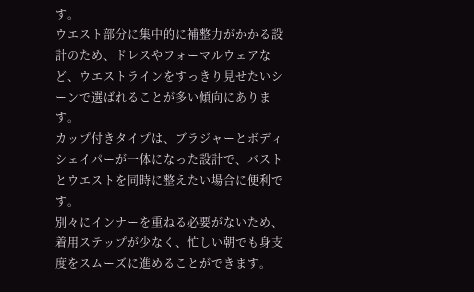す。
ウエスト部分に集中的に補整力がかかる設計のため、ドレスやフォーマルウェアなど、ウエストラインをすっきり見せたいシーンで選ばれることが多い傾向にあります。
カップ付きタイプは、ブラジャーとボディシェイパーが一体になった設計で、バストとウエストを同時に整えたい場合に便利です。
別々にインナーを重ねる必要がないため、着用ステップが少なく、忙しい朝でも身支度をスムーズに進めることができます。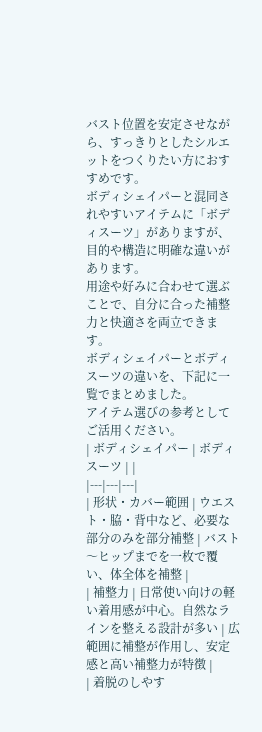バスト位置を安定させながら、すっきりとしたシルエットをつくりたい方におすすめです。
ボディシェイパーと混同されやすいアイテムに「ボディスーツ」がありますが、目的や構造に明確な違いがあります。
用途や好みに合わせて選ぶことで、自分に合った補整力と快適さを両立できます。
ボディシェイパーとボディスーツの違いを、下記に一覧でまとめました。
アイテム選びの参考としてご活用ください。
| ボディシェイパー | ボディスーツ | |
|---|---|---|
| 形状・カバー範囲 | ウエスト・脇・背中など、必要な部分のみを部分補整 | バスト〜ヒップまでを一枚で覆い、体全体を補整 |
| 補整力 | 日常使い向けの軽い着用感が中心。自然なラインを整える設計が多い | 広範囲に補整が作用し、安定感と高い補整力が特徴 |
| 着脱のしやす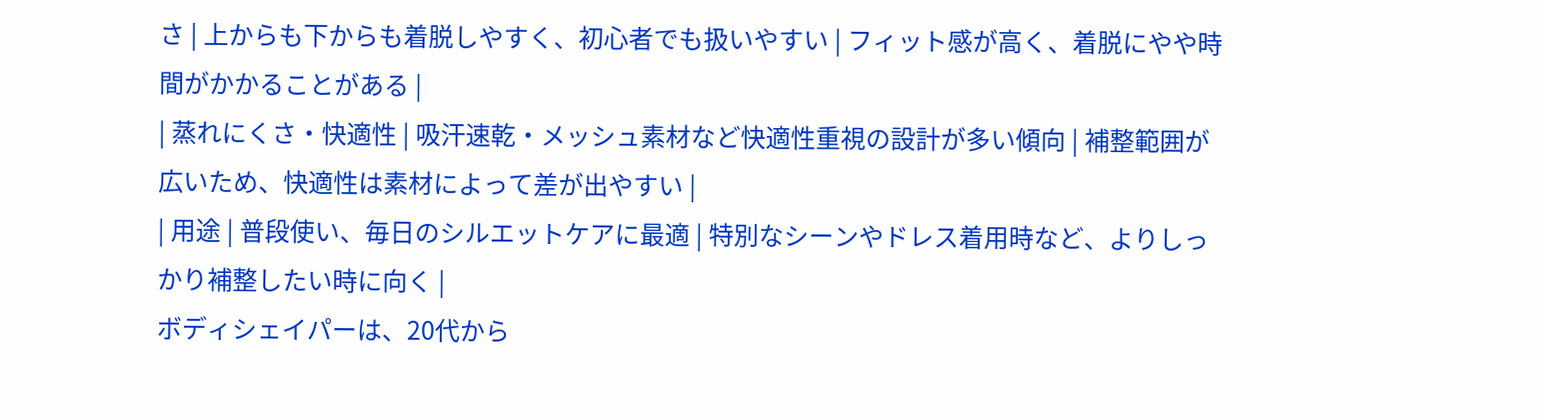さ | 上からも下からも着脱しやすく、初心者でも扱いやすい | フィット感が高く、着脱にやや時間がかかることがある |
| 蒸れにくさ・快適性 | 吸汗速乾・メッシュ素材など快適性重視の設計が多い傾向 | 補整範囲が広いため、快適性は素材によって差が出やすい |
| 用途 | 普段使い、毎日のシルエットケアに最適 | 特別なシーンやドレス着用時など、よりしっかり補整したい時に向く |
ボディシェイパーは、20代から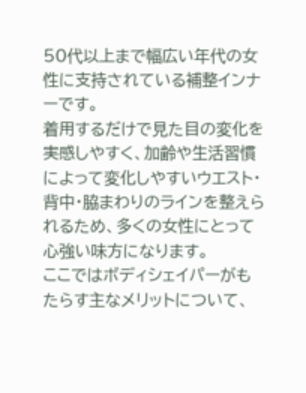50代以上まで幅広い年代の女性に支持されている補整インナーです。
着用するだけで見た目の変化を実感しやすく、加齢や生活習慣によって変化しやすいウエスト・背中・脇まわりのラインを整えられるため、多くの女性にとって心強い味方になります。
ここではボディシェイパーがもたらす主なメリットについて、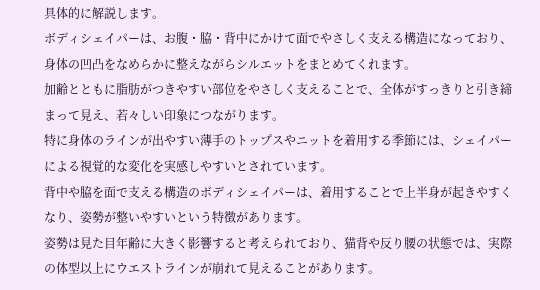具体的に解説します。
ボディシェイパーは、お腹・脇・背中にかけて面でやさしく支える構造になっており、身体の凹凸をなめらかに整えながらシルエットをまとめてくれます。
加齢とともに脂肪がつきやすい部位をやさしく支えることで、全体がすっきりと引き締まって見え、若々しい印象につながります。
特に身体のラインが出やすい薄手のトップスやニットを着用する季節には、シェイパーによる視覚的な変化を実感しやすいとされています。
背中や脇を面で支える構造のボディシェイパーは、着用することで上半身が起きやすくなり、姿勢が整いやすいという特徴があります。
姿勢は見た目年齢に大きく影響すると考えられており、猫背や反り腰の状態では、実際の体型以上にウエストラインが崩れて見えることがあります。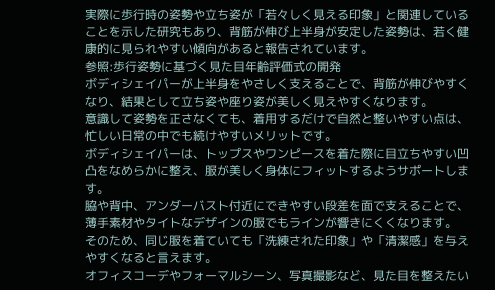実際に歩行時の姿勢や立ち姿が「若々しく見える印象」と関連していることを示した研究もあり、背筋が伸び上半身が安定した姿勢は、若く健康的に見られやすい傾向があると報告されています。
参照:歩行姿勢に基づく見た目年齢評価式の開発
ボディシェイパーが上半身をやさしく支えることで、背筋が伸びやすくなり、結果として立ち姿や座り姿が美しく見えやすくなります。
意識して姿勢を正さなくても、着用するだけで自然と整いやすい点は、忙しい日常の中でも続けやすいメリットです。
ボディシェイパーは、トップスやワンピースを着た際に目立ちやすい凹凸をなめらかに整え、服が美しく身体にフィットするようサポートします。
脇や背中、アンダーバスト付近にできやすい段差を面で支えることで、薄手素材やタイトなデザインの服でもラインが響きにくくなります。
そのため、同じ服を着ていても「洗練された印象」や「清潔感」を与えやすくなると言えます。
オフィスコーデやフォーマルシーン、写真撮影など、見た目を整えたい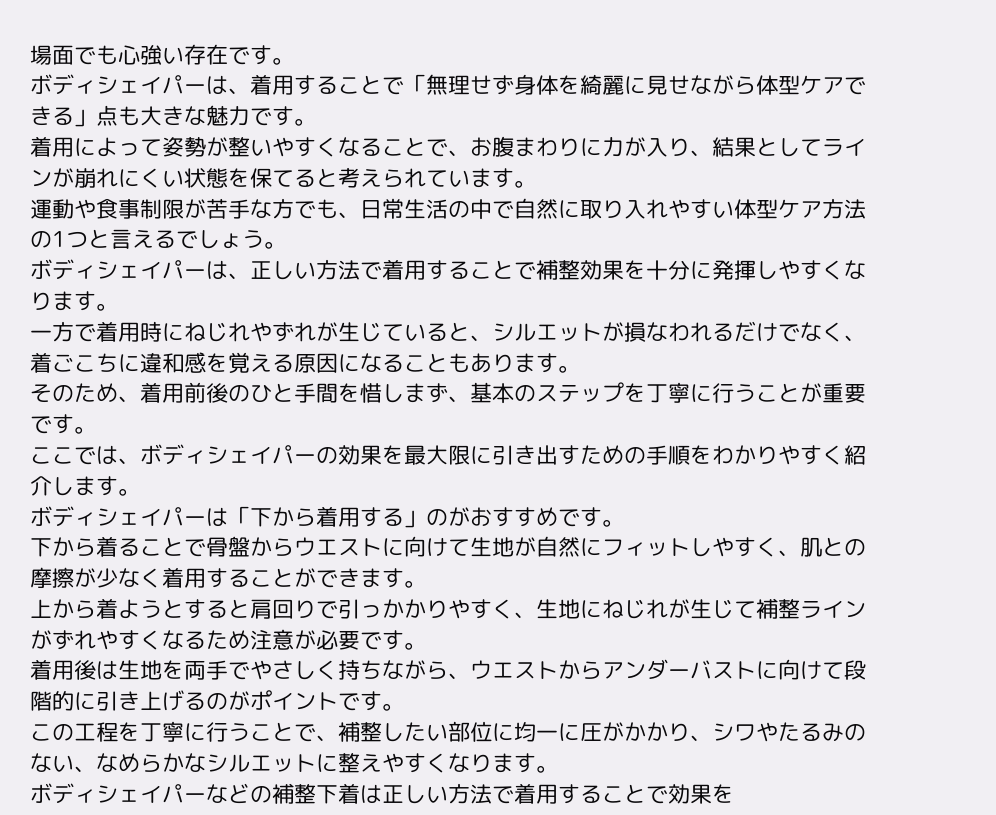場面でも心強い存在です。
ボディシェイパーは、着用することで「無理せず身体を綺麗に見せながら体型ケアできる」点も大きな魅力です。
着用によって姿勢が整いやすくなることで、お腹まわりに力が入り、結果としてラインが崩れにくい状態を保てると考えられています。
運動や食事制限が苦手な方でも、日常生活の中で自然に取り入れやすい体型ケア方法の1つと言えるでしょう。
ボディシェイパーは、正しい方法で着用することで補整効果を十分に発揮しやすくなります。
一方で着用時にねじれやずれが生じていると、シルエットが損なわれるだけでなく、着ごこちに違和感を覚える原因になることもあります。
そのため、着用前後のひと手間を惜しまず、基本のステップを丁寧に行うことが重要です。
ここでは、ボディシェイパーの効果を最大限に引き出すための手順をわかりやすく紹介します。
ボディシェイパーは「下から着用する」のがおすすめです。
下から着ることで骨盤からウエストに向けて生地が自然にフィットしやすく、肌との摩擦が少なく着用することができます。
上から着ようとすると肩回りで引っかかりやすく、生地にねじれが生じて補整ラインがずれやすくなるため注意が必要です。
着用後は生地を両手でやさしく持ちながら、ウエストからアンダーバストに向けて段階的に引き上げるのがポイントです。
この工程を丁寧に行うことで、補整したい部位に均一に圧がかかり、シワやたるみのない、なめらかなシルエットに整えやすくなります。
ボディシェイパーなどの補整下着は正しい方法で着用することで効果を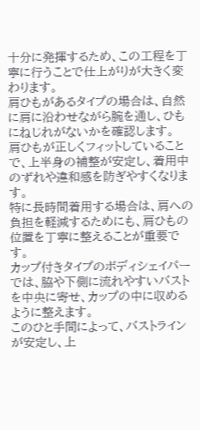十分に発揮するため、この工程を丁寧に行うことで仕上がりが大きく変わります。
肩ひもがあるタイプの場合は、自然に肩に沿わせながら腕を通し、ひもにねじれがないかを確認します。
肩ひもが正しくフィットしていることで、上半身の補整が安定し、着用中のずれや違和感を防ぎやすくなります。
特に長時間着用する場合は、肩への負担を軽減するためにも、肩ひもの位置を丁寧に整えることが重要です。
カップ付きタイプのボディシェイパーでは、脇や下側に流れやすいバストを中央に寄せ、カップの中に収めるように整えます。
このひと手間によって、バストラインが安定し、上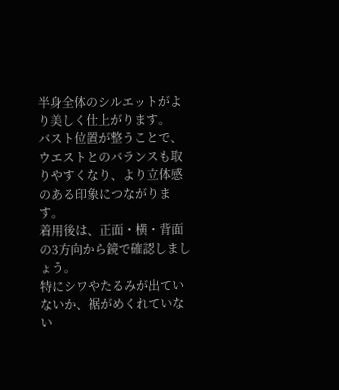半身全体のシルエットがより美しく仕上がります。
バスト位置が整うことで、ウエストとのバランスも取りやすくなり、より立体感のある印象につながります。
着用後は、正面・横・背面の3方向から鏡で確認しましょう。
特にシワやたるみが出ていないか、裾がめくれていない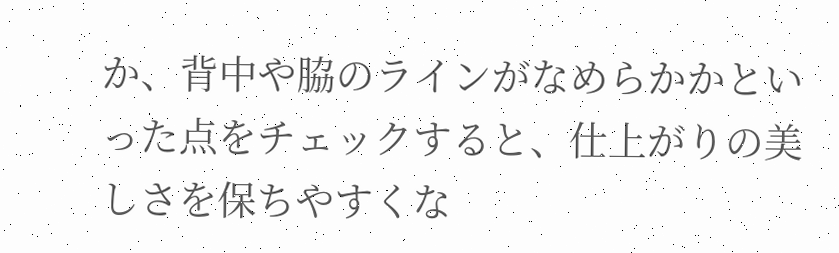か、背中や脇のラインがなめらかかといった点をチェックすると、仕上がりの美しさを保ちやすくな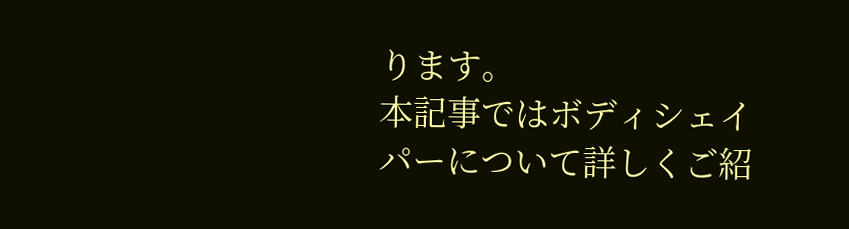ります。
本記事ではボディシェイパーについて詳しくご紹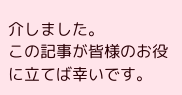介しました。
この記事が皆様のお役に立てば幸いです。